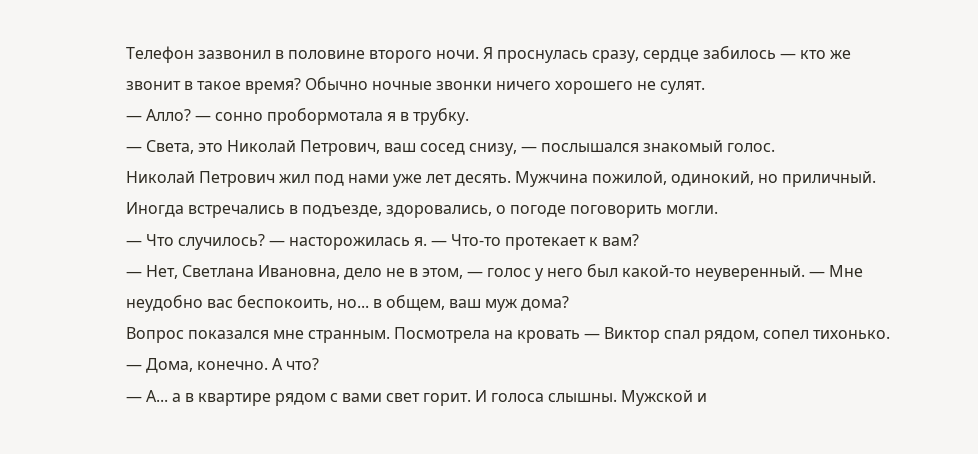Телефон зазвонил в половине второго ночи. Я проснулась сразу, сердце забилось — кто же звонит в такое время? Обычно ночные звонки ничего хорошего не сулят.
— Алло? — сонно пробормотала я в трубку.
— Света, это Николай Петрович, ваш сосед снизу, — послышался знакомый голос.
Николай Петрович жил под нами уже лет десять. Мужчина пожилой, одинокий, но приличный. Иногда встречались в подъезде, здоровались, о погоде поговорить могли.
— Что случилось? — насторожилась я. — Что-то протекает к вам?
— Нет, Светлана Ивановна, дело не в этом, — голос у него был какой-то неуверенный. — Мне неудобно вас беспокоить, но... в общем, ваш муж дома?
Вопрос показался мне странным. Посмотрела на кровать — Виктор спал рядом, сопел тихонько.
— Дома, конечно. А что?
— А... а в квартире рядом с вами свет горит. И голоса слышны. Мужской и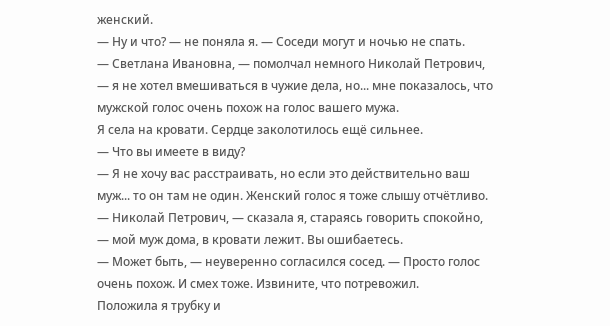женский.
— Ну и что? — не поняла я. — Соседи могут и ночью не спать.
— Светлана Ивановна, — помолчал немного Николай Петрович, — я не хотел вмешиваться в чужие дела, но... мне показалось, что мужской голос очень похож на голос вашего мужа.
Я села на кровати. Сердце заколотилось ещё сильнее.
— Что вы имеете в виду?
— Я не хочу вас расстраивать, но если это действительно ваш муж... то он там не один. Женский голос я тоже слышу отчётливо.
— Николай Петрович, — сказала я, стараясь говорить спокойно, — мой муж дома, в кровати лежит. Вы ошибаетесь.
— Может быть, — неуверенно согласился сосед. — Просто голос очень похож. И смех тоже. Извините, что потревожил.
Положила я трубку и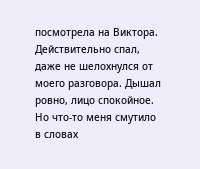посмотрела на Виктора. Действительно спал, даже не шелохнулся от моего разговора. Дышал ровно, лицо спокойное. Но что-то меня смутило в словах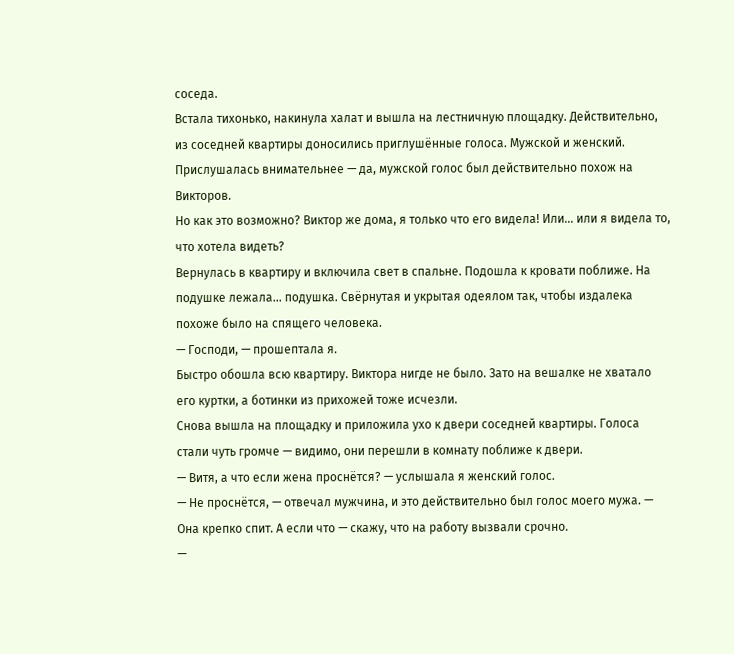соседа.
Встала тихонько, накинула халат и вышла на лестничную площадку. Действительно, из соседней квартиры доносились приглушённые голоса. Мужской и женский. Прислушалась внимательнее — да, мужской голос был действительно похож на Викторов.
Но как это возможно? Виктор же дома, я только что его видела! Или... или я видела то, что хотела видеть?
Вернулась в квартиру и включила свет в спальне. Подошла к кровати поближе. На подушке лежала... подушка. Свёрнутая и укрытая одеялом так, чтобы издалека похоже было на спящего человека.
— Господи, — прошептала я.
Быстро обошла всю квартиру. Виктора нигде не было. Зато на вешалке не хватало его куртки, а ботинки из прихожей тоже исчезли.
Снова вышла на площадку и приложила ухо к двери соседней квартиры. Голоса стали чуть громче — видимо, они перешли в комнату поближе к двери.
— Витя, а что если жена проснётся? — услышала я женский голос.
— Не проснётся, — отвечал мужчина, и это действительно был голос моего мужа. — Она крепко спит. А если что — скажу, что на работу вызвали срочно.
—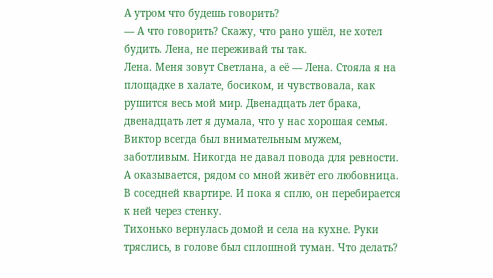А утром что будешь говорить?
— А что говорить? Скажу, что рано ушёл, не хотел будить. Лена, не переживай ты так.
Лена. Меня зовут Светлана, а её — Лена. Стояла я на площадке в халате, босиком, и чувствовала, как рушится весь мой мир. Двенадцать лет брака, двенадцать лет я думала, что у нас хорошая семья. Виктор всегда был внимательным мужем, заботливым. Никогда не давал повода для ревности.
А оказывается, рядом со мной живёт его любовница. В соседней квартире. И пока я сплю, он перебирается к ней через стенку.
Тихонько вернулась домой и села на кухне. Руки тряслись, в голове был сплошной туман. Что делать?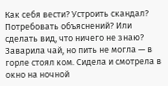Как себя вести? Устроить скандал? Потребовать объяснений? Или сделать вид, что ничего не знаю?
Заварила чай, но пить не могла — в горле стоял ком. Сидела и смотрела в окно на ночной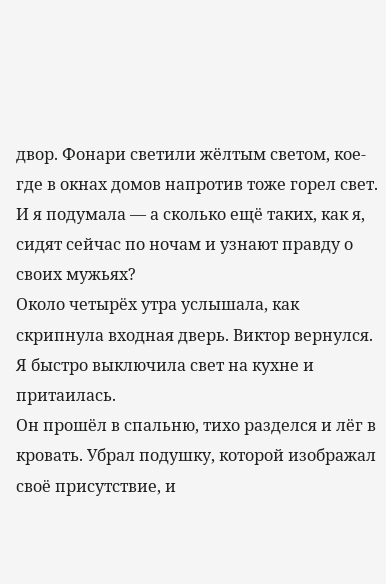двор. Фонари светили жёлтым светом, кое-где в окнах домов напротив тоже горел свет. И я подумала — а сколько ещё таких, как я, сидят сейчас по ночам и узнают правду о своих мужьях?
Около четырёх утра услышала, как скрипнула входная дверь. Виктор вернулся. Я быстро выключила свет на кухне и притаилась.
Он прошёл в спальню, тихо разделся и лёг в кровать. Убрал подушку, которой изображал своё присутствие, и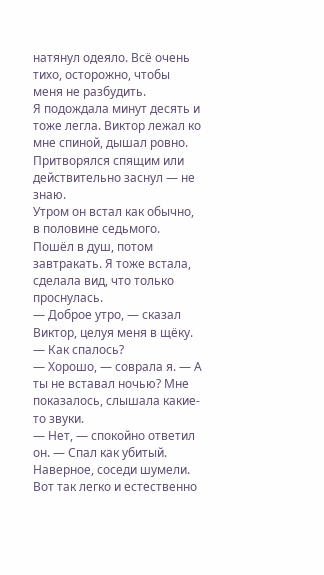натянул одеяло. Всё очень тихо, осторожно, чтобы меня не разбудить.
Я подождала минут десять и тоже легла. Виктор лежал ко мне спиной, дышал ровно. Притворялся спящим или действительно заснул — не знаю.
Утром он встал как обычно, в половине седьмого. Пошёл в душ, потом завтракать. Я тоже встала, сделала вид, что только проснулась.
— Доброе утро, — сказал Виктор, целуя меня в щёку. — Как спалось?
— Хорошо, — соврала я. — А ты не вставал ночью? Мне показалось, слышала какие-то звуки.
— Нет, — спокойно ответил он. — Спал как убитый. Наверное, соседи шумели.
Вот так легко и естественно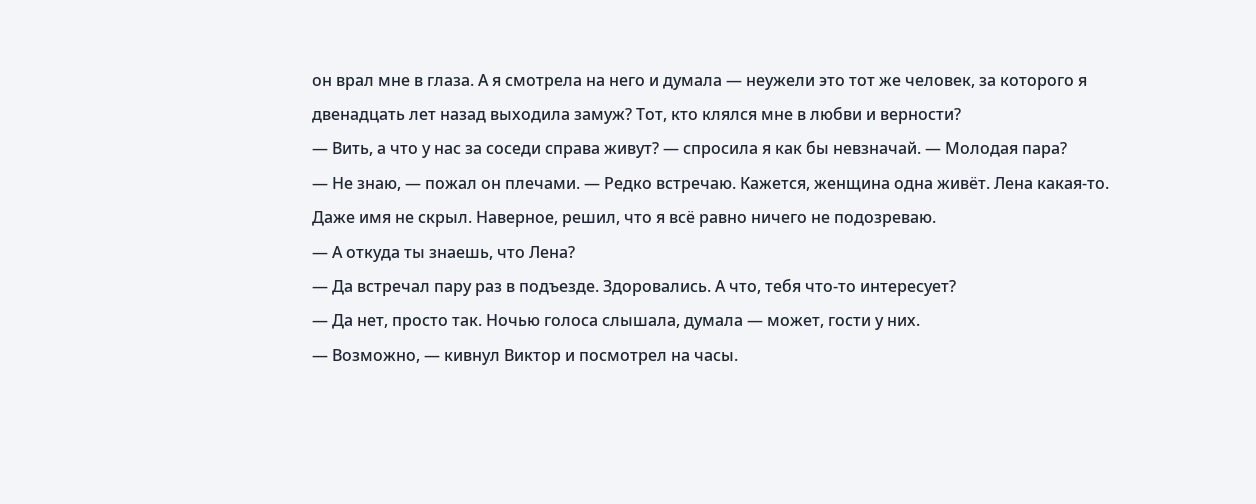он врал мне в глаза. А я смотрела на него и думала — неужели это тот же человек, за которого я двенадцать лет назад выходила замуж? Тот, кто клялся мне в любви и верности?
— Вить, а что у нас за соседи справа живут? — спросила я как бы невзначай. — Молодая пара?
— Не знаю, — пожал он плечами. — Редко встречаю. Кажется, женщина одна живёт. Лена какая-то.
Даже имя не скрыл. Наверное, решил, что я всё равно ничего не подозреваю.
— А откуда ты знаешь, что Лена?
— Да встречал пару раз в подъезде. Здоровались. А что, тебя что-то интересует?
— Да нет, просто так. Ночью голоса слышала, думала — может, гости у них.
— Возможно, — кивнул Виктор и посмотрел на часы.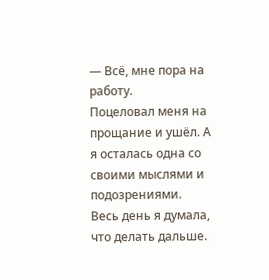— Всё, мне пора на работу.
Поцеловал меня на прощание и ушёл. А я осталась одна со своими мыслями и подозрениями.
Весь день я думала, что делать дальше.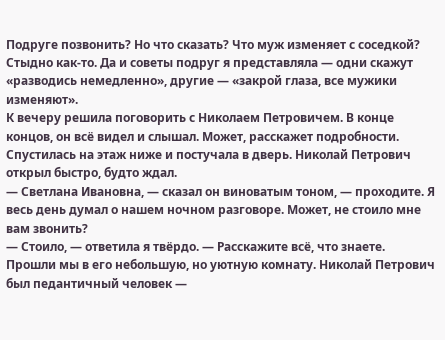Подруге позвонить? Но что сказать? Что муж изменяет с соседкой? Стыдно как-то. Да и советы подруг я представляла — одни скажут «разводись немедленно», другие — «закрой глаза, все мужики изменяют».
К вечеру решила поговорить с Николаем Петровичем. В конце концов, он всё видел и слышал. Может, расскажет подробности.
Спустилась на этаж ниже и постучала в дверь. Николай Петрович открыл быстро, будто ждал.
— Светлана Ивановна, — сказал он виноватым тоном, — проходите. Я весь день думал о нашем ночном разговоре. Может, не стоило мне вам звонить?
— Стоило, — ответила я твёрдо. — Расскажите всё, что знаете.
Прошли мы в его небольшую, но уютную комнату. Николай Петрович был педантичный человек —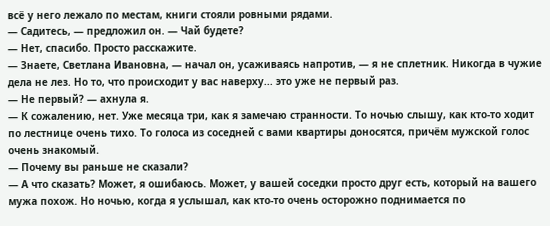всё у него лежало по местам, книги стояли ровными рядами.
— Садитесь, — предложил он. — Чай будете?
— Нет, спасибо. Просто расскажите.
— Знаете, Светлана Ивановна, — начал он, усаживаясь напротив, — я не сплетник. Никогда в чужие дела не лез. Но то, что происходит у вас наверху... это уже не первый раз.
— Не первый? — ахнула я.
— К сожалению, нет. Уже месяца три, как я замечаю странности. То ночью слышу, как кто-то ходит по лестнице очень тихо. То голоса из соседней с вами квартиры доносятся, причём мужской голос очень знакомый.
— Почему вы раньше не сказали?
— А что сказать? Может, я ошибаюсь. Может, у вашей соседки просто друг есть, который на вашего мужа похож. Но ночью, когда я услышал, как кто-то очень осторожно поднимается по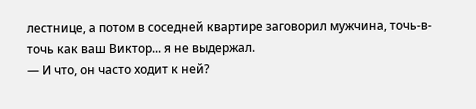лестнице, а потом в соседней квартире заговорил мужчина, точь-в-точь как ваш Виктор... я не выдержал.
— И что, он часто ходит к ней?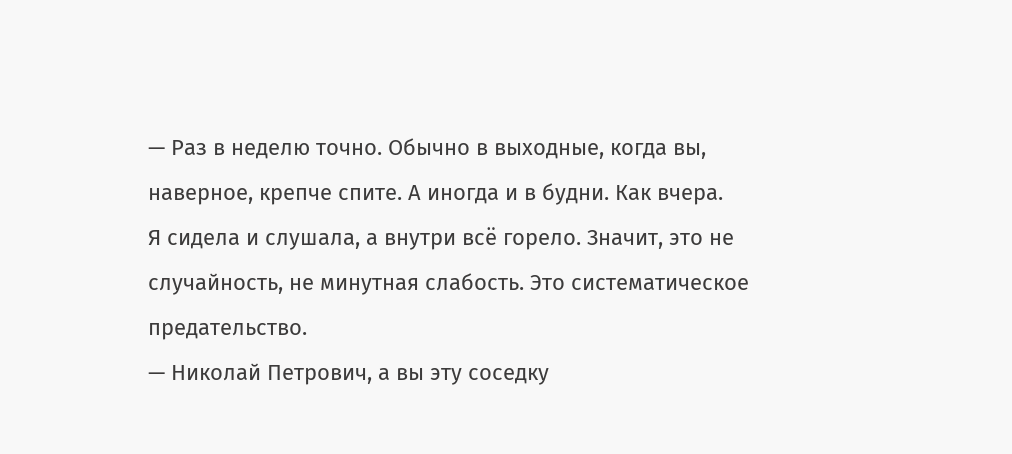— Раз в неделю точно. Обычно в выходные, когда вы, наверное, крепче спите. А иногда и в будни. Как вчера.
Я сидела и слушала, а внутри всё горело. Значит, это не случайность, не минутная слабость. Это систематическое предательство.
— Николай Петрович, а вы эту соседку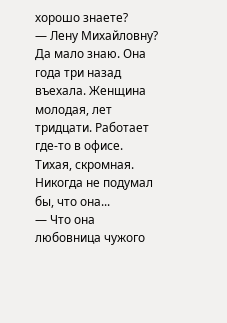хорошо знаете?
— Лену Михайловну? Да мало знаю. Она года три назад въехала. Женщина молодая, лет тридцати. Работает где-то в офисе. Тихая, скромная. Никогда не подумал бы, что она...
— Что она любовница чужого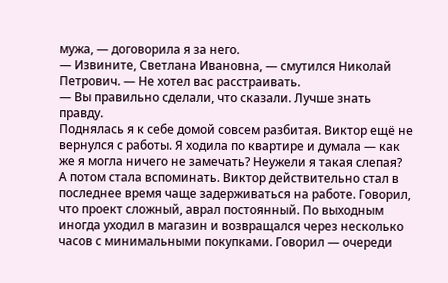мужа, — договорила я за него.
— Извините, Светлана Ивановна, — смутился Николай Петрович. — Не хотел вас расстраивать.
— Вы правильно сделали, что сказали. Лучше знать правду.
Поднялась я к себе домой совсем разбитая. Виктор ещё не вернулся с работы. Я ходила по квартире и думала — как же я могла ничего не замечать? Неужели я такая слепая?
А потом стала вспоминать. Виктор действительно стал в последнее время чаще задерживаться на работе. Говорил, что проект сложный, аврал постоянный. По выходным иногда уходил в магазин и возвращался через несколько часов с минимальными покупками. Говорил — очереди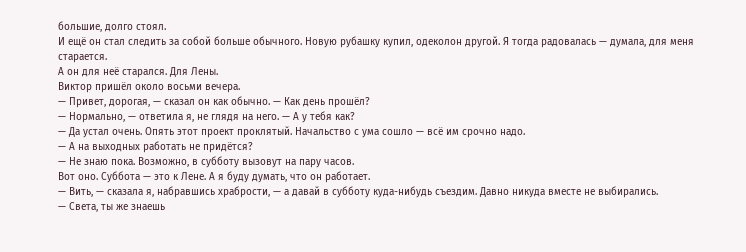большие, долго стоял.
И ещё он стал следить за собой больше обычного. Новую рубашку купил, одеколон другой. Я тогда радовалась — думала, для меня старается.
А он для неё старался. Для Лены.
Виктор пришёл около восьми вечера.
— Привет, дорогая, — сказал он как обычно. — Как день прошёл?
— Нормально, — ответила я, не глядя на него. — А у тебя как?
— Да устал очень. Опять этот проект проклятый. Начальство с ума сошло — всё им срочно надо.
— А на выходных работать не придётся?
— Не знаю пока. Возможно, в субботу вызовут на пару часов.
Вот оно. Суббота — это к Лене. А я буду думать, что он работает.
— Вить, — сказала я, набравшись храбрости, — а давай в субботу куда-нибудь съездим. Давно никуда вместе не выбирались.
— Света, ты же знаешь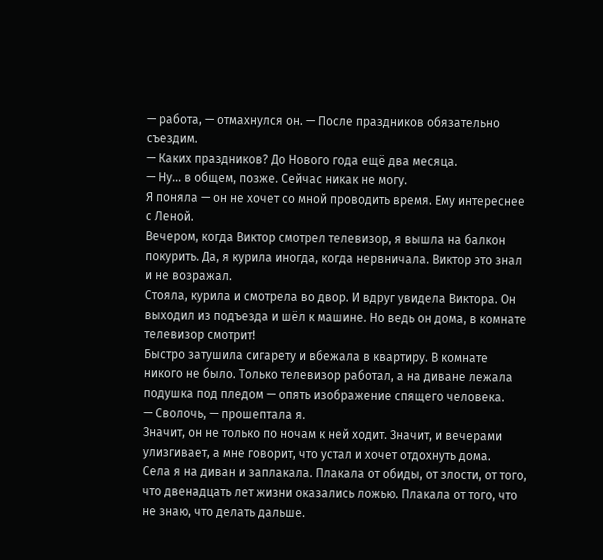— работа, — отмахнулся он. — После праздников обязательно съездим.
— Каких праздников? До Нового года ещё два месяца.
— Ну... в общем, позже. Сейчас никак не могу.
Я поняла — он не хочет со мной проводить время. Ему интереснее с Леной.
Вечером, когда Виктор смотрел телевизор, я вышла на балкон покурить. Да, я курила иногда, когда нервничала. Виктор это знал и не возражал.
Стояла, курила и смотрела во двор. И вдруг увидела Виктора. Он выходил из подъезда и шёл к машине. Но ведь он дома, в комнате телевизор смотрит!
Быстро затушила сигарету и вбежала в квартиру. В комнате никого не было. Только телевизор работал, а на диване лежала подушка под пледом — опять изображение спящего человека.
— Сволочь, — прошептала я.
Значит, он не только по ночам к ней ходит. Значит, и вечерами улизгивает, а мне говорит, что устал и хочет отдохнуть дома.
Села я на диван и заплакала. Плакала от обиды, от злости, от того, что двенадцать лет жизни оказались ложью. Плакала от того, что не знаю, что делать дальше.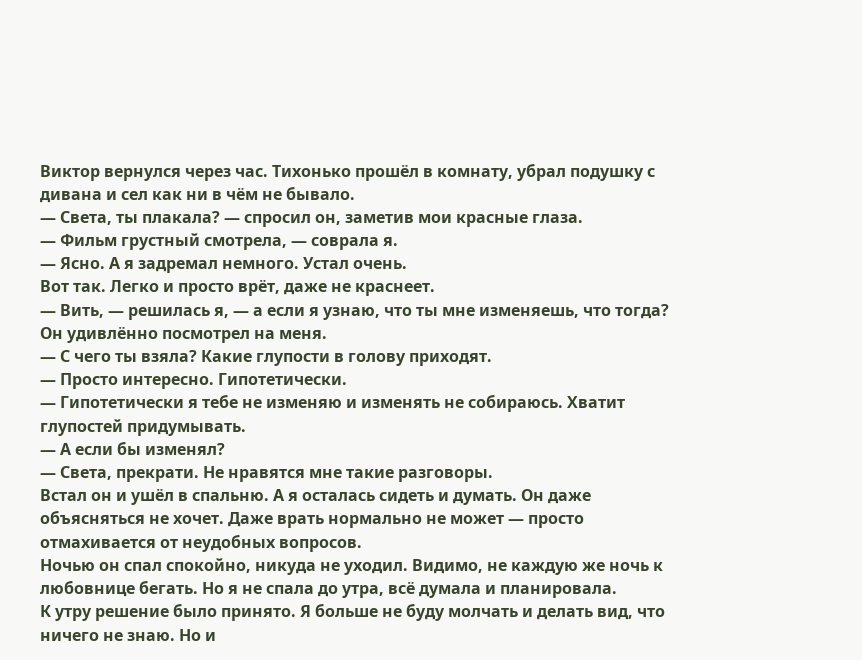Виктор вернулся через час. Тихонько прошёл в комнату, убрал подушку с дивана и сел как ни в чём не бывало.
— Света, ты плакала? — спросил он, заметив мои красные глаза.
— Фильм грустный смотрела, — соврала я.
— Ясно. А я задремал немного. Устал очень.
Вот так. Легко и просто врёт, даже не краснеет.
— Вить, — решилась я, — а если я узнаю, что ты мне изменяешь, что тогда?
Он удивлённо посмотрел на меня.
— С чего ты взяла? Какие глупости в голову приходят.
— Просто интересно. Гипотетически.
— Гипотетически я тебе не изменяю и изменять не собираюсь. Хватит глупостей придумывать.
— А если бы изменял?
— Света, прекрати. Не нравятся мне такие разговоры.
Встал он и ушёл в спальню. А я осталась сидеть и думать. Он даже объясняться не хочет. Даже врать нормально не может — просто отмахивается от неудобных вопросов.
Ночью он спал спокойно, никуда не уходил. Видимо, не каждую же ночь к любовнице бегать. Но я не спала до утра, всё думала и планировала.
К утру решение было принято. Я больше не буду молчать и делать вид, что ничего не знаю. Но и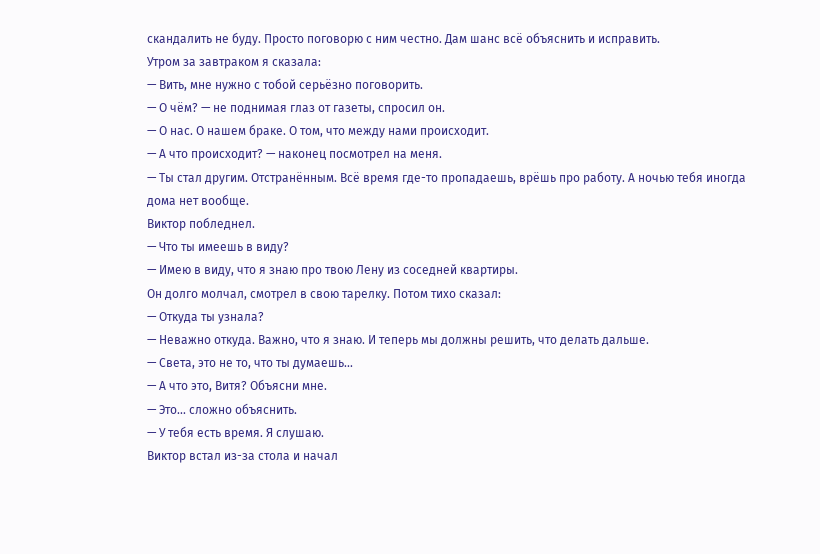скандалить не буду. Просто поговорю с ним честно. Дам шанс всё объяснить и исправить.
Утром за завтраком я сказала:
— Вить, мне нужно с тобой серьёзно поговорить.
— О чём? — не поднимая глаз от газеты, спросил он.
— О нас. О нашем браке. О том, что между нами происходит.
— А что происходит? — наконец посмотрел на меня.
— Ты стал другим. Отстранённым. Всё время где-то пропадаешь, врёшь про работу. А ночью тебя иногда дома нет вообще.
Виктор побледнел.
— Что ты имеешь в виду?
— Имею в виду, что я знаю про твою Лену из соседней квартиры.
Он долго молчал, смотрел в свою тарелку. Потом тихо сказал:
— Откуда ты узнала?
— Неважно откуда. Важно, что я знаю. И теперь мы должны решить, что делать дальше.
— Света, это не то, что ты думаешь...
— А что это, Витя? Объясни мне.
— Это... сложно объяснить.
— У тебя есть время. Я слушаю.
Виктор встал из-за стола и начал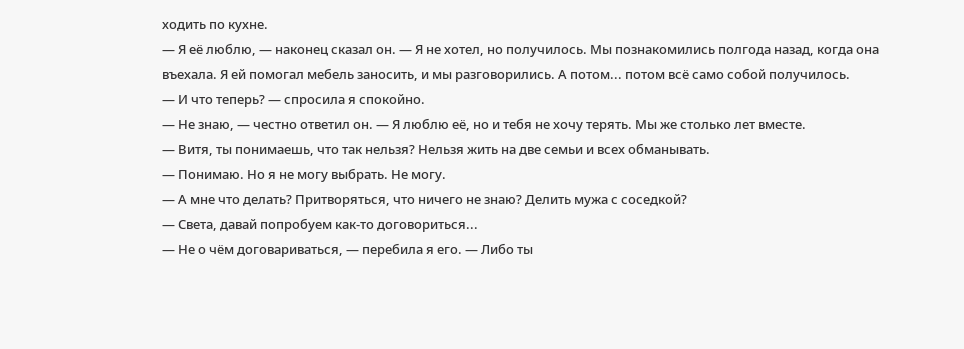ходить по кухне.
— Я её люблю, — наконец сказал он. — Я не хотел, но получилось. Мы познакомились полгода назад, когда она въехала. Я ей помогал мебель заносить, и мы разговорились. А потом... потом всё само собой получилось.
— И что теперь? — спросила я спокойно.
— Не знаю, — честно ответил он. — Я люблю её, но и тебя не хочу терять. Мы же столько лет вместе.
— Витя, ты понимаешь, что так нельзя? Нельзя жить на две семьи и всех обманывать.
— Понимаю. Но я не могу выбрать. Не могу.
— А мне что делать? Притворяться, что ничего не знаю? Делить мужа с соседкой?
— Света, давай попробуем как-то договориться...
— Не о чём договариваться, — перебила я его. — Либо ты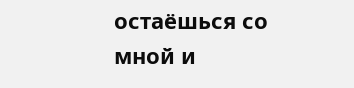остаёшься со мной и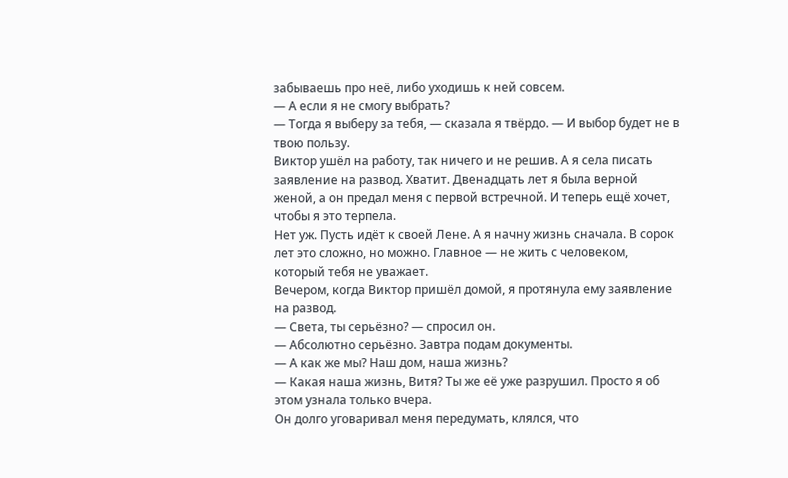забываешь про неё, либо уходишь к ней совсем.
— А если я не смогу выбрать?
— Тогда я выберу за тебя, — сказала я твёрдо. — И выбор будет не в твою пользу.
Виктор ушёл на работу, так ничего и не решив. А я села писать заявление на развод. Хватит. Двенадцать лет я была верной женой, а он предал меня с первой встречной. И теперь ещё хочет, чтобы я это терпела.
Нет уж. Пусть идёт к своей Лене. А я начну жизнь сначала. В сорок лет это сложно, но можно. Главное — не жить с человеком, который тебя не уважает.
Вечером, когда Виктор пришёл домой, я протянула ему заявление на развод.
— Света, ты серьёзно? — спросил он.
— Абсолютно серьёзно. Завтра подам документы.
— А как же мы? Наш дом, наша жизнь?
— Какая наша жизнь, Витя? Ты же её уже разрушил. Просто я об этом узнала только вчера.
Он долго уговаривал меня передумать, клялся, что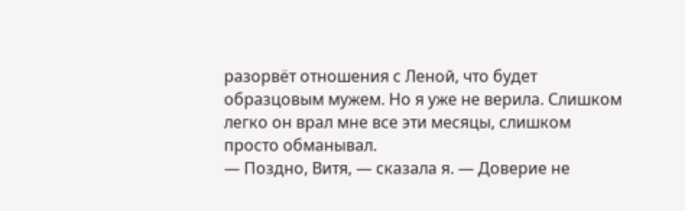разорвёт отношения с Леной, что будет образцовым мужем. Но я уже не верила. Слишком легко он врал мне все эти месяцы, слишком просто обманывал.
— Поздно, Витя, — сказала я. — Доверие не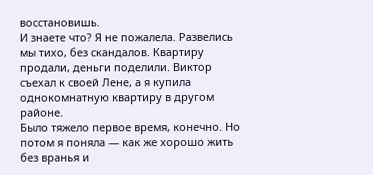восстановишь.
И знаете что? Я не пожалела. Развелись мы тихо, без скандалов. Квартиру продали, деньги поделили. Виктор съехал к своей Лене, а я купила однокомнатную квартиру в другом районе.
Было тяжело первое время, конечно. Но потом я поняла — как же хорошо жить без вранья и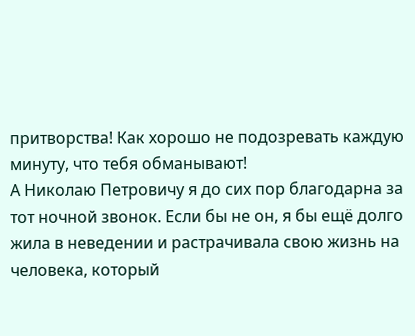притворства! Как хорошо не подозревать каждую минуту, что тебя обманывают!
А Николаю Петровичу я до сих пор благодарна за тот ночной звонок. Если бы не он, я бы ещё долго жила в неведении и растрачивала свою жизнь на человека, который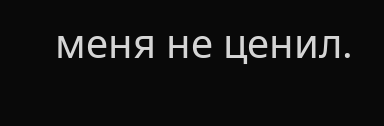меня не ценил.